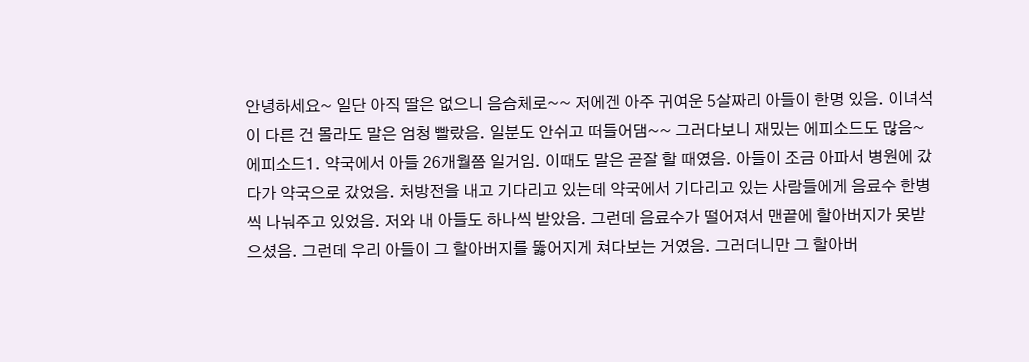안녕하세요~ 일단 아직 딸은 없으니 음슴체로~~ 저에겐 아주 귀여운 5살짜리 아들이 한명 있음. 이녀석이 다른 건 몰라도 말은 엄청 빨랐음. 일분도 안쉬고 떠들어댐~~ 그러다보니 재밌는 에피소드도 많음~ 에피소드1. 약국에서 아들 26개월쯤 일거임. 이때도 말은 곧잘 할 때였음. 아들이 조금 아파서 병원에 갔다가 약국으로 갔었음. 처방전을 내고 기다리고 있는데 약국에서 기다리고 있는 사람들에게 음료수 한병씩 나눠주고 있었음. 저와 내 아들도 하나씩 받았음. 그런데 음료수가 떨어져서 맨끝에 할아버지가 못받으셨음. 그런데 우리 아들이 그 할아버지를 뚫어지게 쳐다보는 거였음. 그러더니만 그 할아버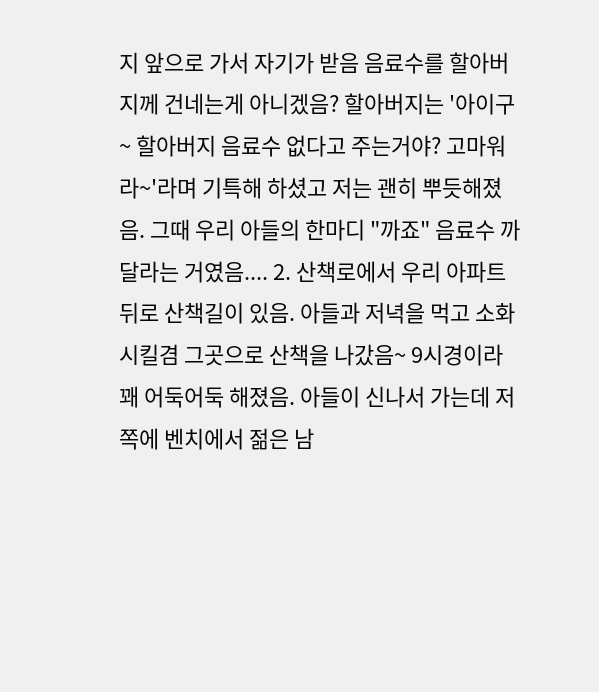지 앞으로 가서 자기가 받음 음료수를 할아버지께 건네는게 아니겠음? 할아버지는 '아이구~ 할아버지 음료수 없다고 주는거야? 고마워라~'라며 기특해 하셨고 저는 괜히 뿌듯해졌음. 그때 우리 아들의 한마디 "까죠" 음료수 까달라는 거였음.... 2. 산책로에서 우리 아파트 뒤로 산책길이 있음. 아들과 저녁을 먹고 소화 시킬겸 그곳으로 산책을 나갔음~ 9시경이라 꽤 어둑어둑 해졌음. 아들이 신나서 가는데 저쪽에 벤치에서 젊은 남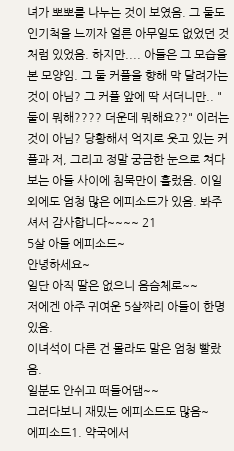녀가 뽀뽀를 나누는 것이 보였음. 그 둘도 인기척을 느끼자 얼른 아무일도 없었던 것처럼 있었음. 하지만.... 아들은 그 모습을 본 모양임. 그 둘 커플을 향해 막 달려가는 것이 아님? 그 커플 앞에 딱 서더니만.. "둘이 뭐해???? 더운데 뭐해요??" 이러는 것이 아님? 당황해서 억지로 웃고 있는 커플과 저, 그리고 정말 궁금한 눈으로 쳐다보는 아들 사이에 침묵만이 흘렀음. 이일 외에도 엄청 많은 에피소드가 있음. 봐주셔서 감사합니다~~~~ 21
5살 아들 에피소드~
안녕하세요~
일단 아직 딸은 없으니 음슴체로~~
저에겐 아주 귀여운 5살짜리 아들이 한명 있음.
이녀석이 다른 건 몰라도 말은 엄청 빨랐음.
일분도 안쉬고 떠들어댐~~
그러다보니 재밌는 에피소드도 많음~
에피소드1. 약국에서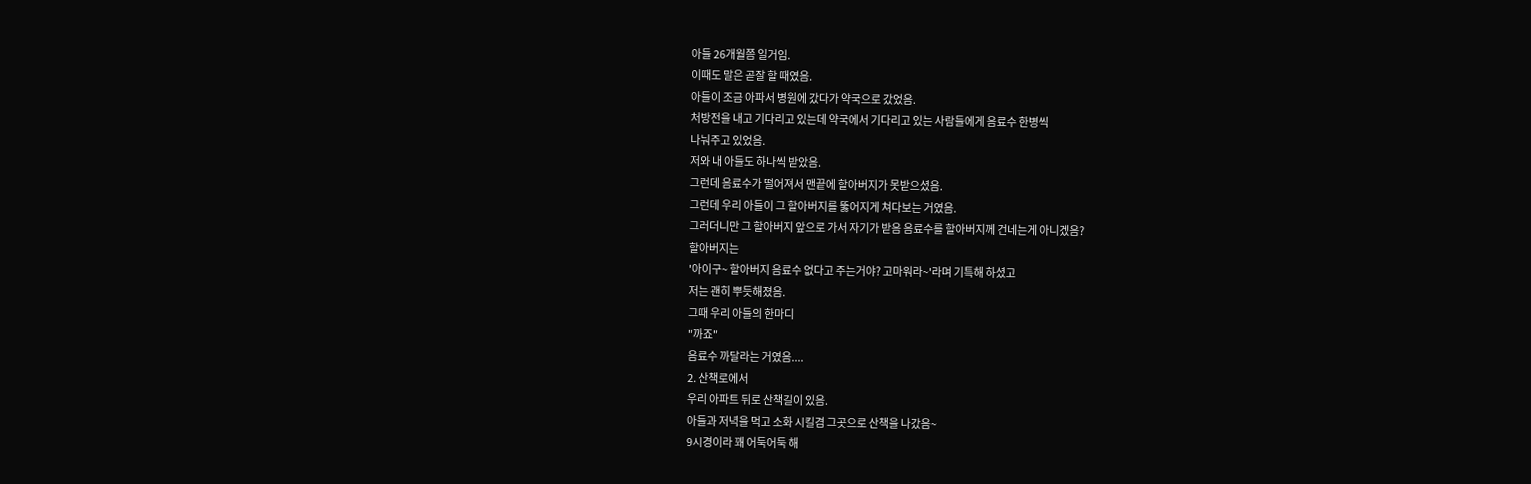아들 26개월쯤 일거임.
이때도 말은 곧잘 할 때였음.
아들이 조금 아파서 병원에 갔다가 약국으로 갔었음.
처방전을 내고 기다리고 있는데 약국에서 기다리고 있는 사람들에게 음료수 한병씩
나눠주고 있었음.
저와 내 아들도 하나씩 받았음.
그런데 음료수가 떨어져서 맨끝에 할아버지가 못받으셨음.
그런데 우리 아들이 그 할아버지를 뚫어지게 쳐다보는 거였음.
그러더니만 그 할아버지 앞으로 가서 자기가 받음 음료수를 할아버지께 건네는게 아니겠음?
할아버지는
'아이구~ 할아버지 음료수 없다고 주는거야? 고마워라~'라며 기특해 하셨고
저는 괜히 뿌듯해졌음.
그때 우리 아들의 한마디
"까죠"
음료수 까달라는 거였음....
2. 산책로에서
우리 아파트 뒤로 산책길이 있음.
아들과 저녁을 먹고 소화 시킬겸 그곳으로 산책을 나갔음~
9시경이라 꽤 어둑어둑 해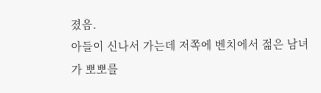졌음.
아들이 신나서 가는데 저쪽에 벤치에서 젊은 남녀가 뽀뽀를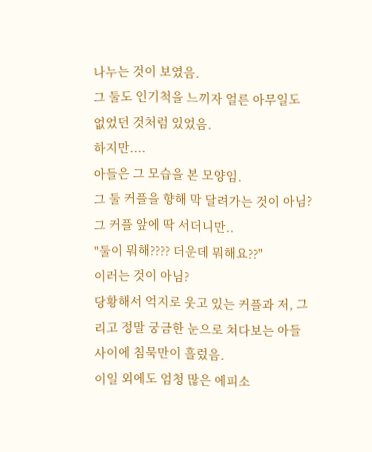나누는 것이 보였음.
그 둘도 인기척을 느끼자 얼른 아무일도 없었던 것처럼 있었음.
하지만....
아들은 그 모습을 본 모양임.
그 둘 커플을 향해 막 달려가는 것이 아님?
그 커플 앞에 딱 서더니만..
"둘이 뭐해???? 더운데 뭐해요??"
이러는 것이 아님?
당황해서 억지로 웃고 있는 커플과 저, 그리고 정말 궁금한 눈으로 쳐다보는 아들 사이에 침묵만이 흘렀음.
이일 외에도 엄청 많은 에피소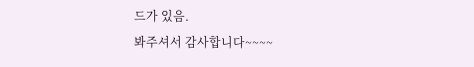드가 있음.
봐주셔서 감사합니다~~~~